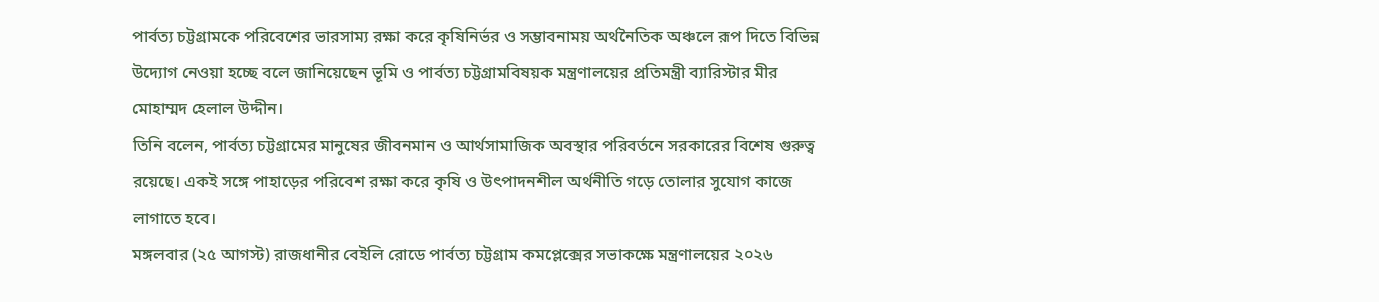পার্বত্য চট্টগ্রামকে পরিবেশের ভারসাম্য রক্ষা করে কৃষিনির্ভর ও সম্ভাবনাময় অর্থনৈতিক অঞ্চলে রূপ দিতে বিভিন্ন উদ্যোগ নেওয়া হচ্ছে বলে জানিয়েছেন ভূমি ও পার্বত্য চট্টগ্রামবিষয়ক মন্ত্রণালয়ের প্রতিমন্ত্রী ব্যারিস্টার মীর মোহাম্মদ হেলাল উদ্দীন।
তিনি বলেন, পার্বত্য চট্টগ্রামের মানুষের জীবনমান ও আর্থসামাজিক অবস্থার পরিবর্তনে সরকারের বিশেষ গুরুত্ব রয়েছে। একই সঙ্গে পাহাড়ের পরিবেশ রক্ষা করে কৃষি ও উৎপাদনশীল অর্থনীতি গড়ে তোলার সুযোগ কাজে লাগাতে হবে।
মঙ্গলবার (২৫ আগস্ট) রাজধানীর বেইলি রোডে পার্বত্য চট্টগ্রাম কমপ্লেক্সের সভাকক্ষে মন্ত্রণালয়ের ২০২৬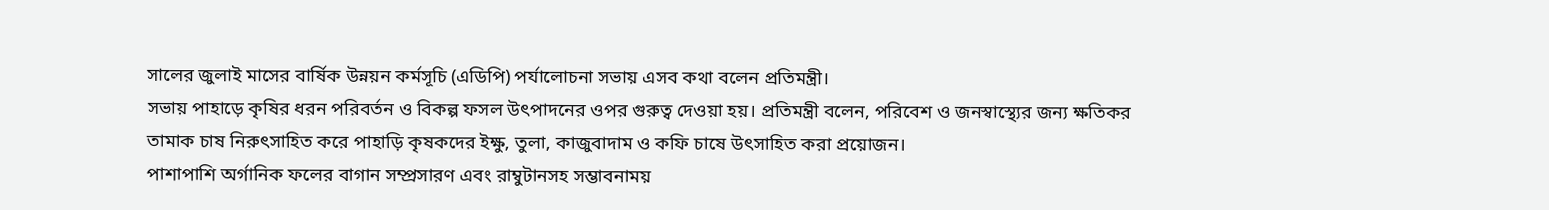সালের জুলাই মাসের বার্ষিক উন্নয়ন কর্মসূচি (এডিপি) পর্যালোচনা সভায় এসব কথা বলেন প্রতিমন্ত্রী।
সভায় পাহাড়ে কৃষির ধরন পরিবর্তন ও বিকল্প ফসল উৎপাদনের ওপর গুরুত্ব দেওয়া হয়। প্রতিমন্ত্রী বলেন, পরিবেশ ও জনস্বাস্থ্যের জন্য ক্ষতিকর তামাক চাষ নিরুৎসাহিত করে পাহাড়ি কৃষকদের ইক্ষু, তুলা, কাজুবাদাম ও কফি চাষে উৎসাহিত করা প্রয়োজন।
পাশাপাশি অর্গানিক ফলের বাগান সম্প্রসারণ এবং রাম্বুটানসহ সম্ভাবনাময়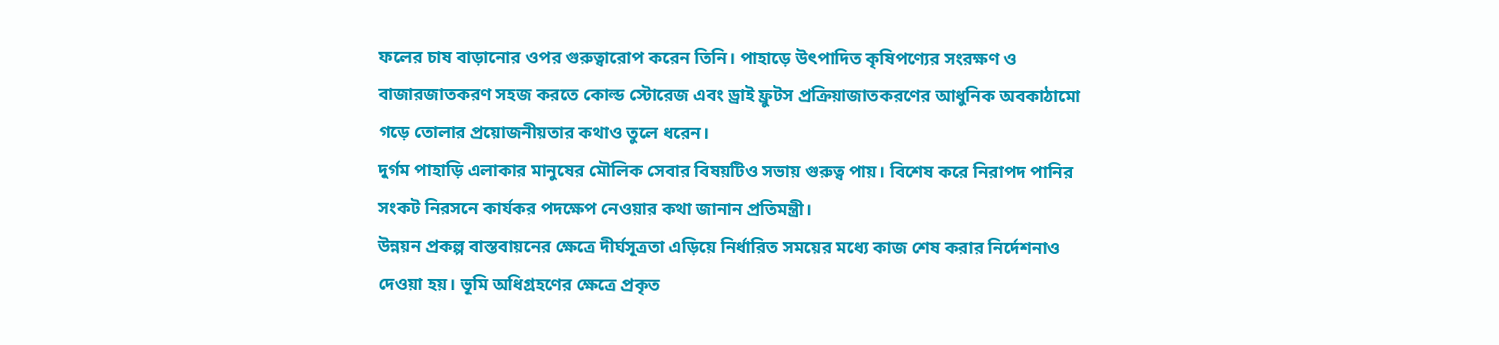ফলের চাষ বাড়ানোর ওপর গুরুত্বারোপ করেন তিনি। পাহাড়ে উৎপাদিত কৃষিপণ্যের সংরক্ষণ ও বাজারজাতকরণ সহজ করতে কোল্ড স্টোরেজ এবং ড্রাই ফ্রুটস প্রক্রিয়াজাতকরণের আধুনিক অবকাঠামো গড়ে তোলার প্রয়োজনীয়তার কথাও তুলে ধরেন।
দুর্গম পাহাড়ি এলাকার মানুষের মৌলিক সেবার বিষয়টিও সভায় গুরুত্ব পায়। বিশেষ করে নিরাপদ পানির সংকট নিরসনে কার্যকর পদক্ষেপ নেওয়ার কথা জানান প্রতিমন্ত্রী।
উন্নয়ন প্রকল্প বাস্তবায়নের ক্ষেত্রে দীর্ঘসূত্রতা এড়িয়ে নির্ধারিত সময়ের মধ্যে কাজ শেষ করার নির্দেশনাও দেওয়া হয়। ভূমি অধিগ্রহণের ক্ষেত্রে প্রকৃত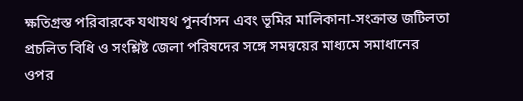ক্ষতিগ্রস্ত পরিবারকে যথাযথ পুনর্বাসন এবং ভূমির মালিকানা-সংক্রান্ত জটিলতা প্রচলিত বিধি ও সংশ্লিষ্ট জেলা পরিষদের সঙ্গে সমন্বয়ের মাধ্যমে সমাধানের ওপর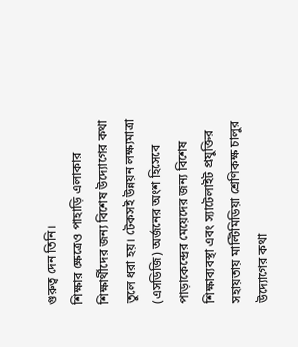গুরুত্ব দেন তিনি।
শিক্ষার ক্ষেত্রেও পাহাড়ি এলাকার শিক্ষার্থীদের জন্য বিশেষ উদ্যোগের কথা তুলে ধরা হয়। টেকসই উন্নয়ন লক্ষ্যমাত্রা (এসডিজি) অর্জনের অংশ হিসেবে পাড়াকেন্দ্রের মেয়েদের জন্য বিশেষ শিক্ষাব্যবস্থা এবং স্যাটেলাইট প্রযুক্তির সহায়তায় মাল্টিমিডিয়া শ্রেণিকক্ষ চালুর উদ্যোগের কথা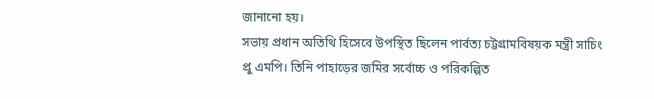জানানো হয়।
সভায় প্রধান অতিথি হিসেবে উপস্থিত ছিলেন পার্বত্য চট্টগ্রামবিষয়ক মন্ত্রী সাচিং প্রু এমপি। তিনি পাহাড়ের জমির সর্বোচ্চ ও পরিকল্পিত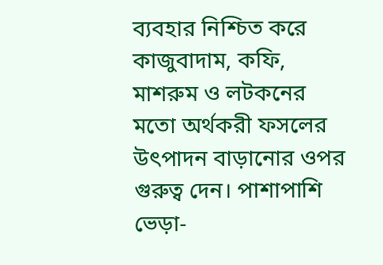ব্যবহার নিশ্চিত করে কাজুবাদাম, কফি, মাশরুম ও লটকনের মতো অর্থকরী ফসলের উৎপাদন বাড়ানোর ওপর গুরুত্ব দেন। পাশাপাশি ভেড়া-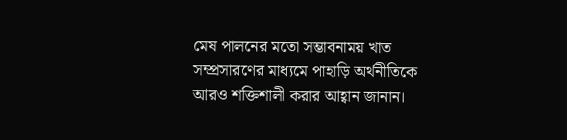মেষ পালনের মতো সম্ভাবনাময় খাত সম্প্রসারণের মাধ্যমে পাহাড়ি অর্থনীতিকে আরও শক্তিশালী করার আহ্বান জানান।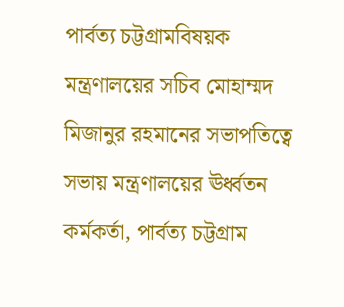পার্বত্য চট্টগ্রামবিষয়ক মন্ত্রণালয়ের সচিব মোহাম্মদ মিজানুর রহমানের সভাপতিত্বে সভায় মন্ত্রণালয়ের ঊর্ধ্বতন কর্মকর্তা, পার্বত্য চট্টগ্রাম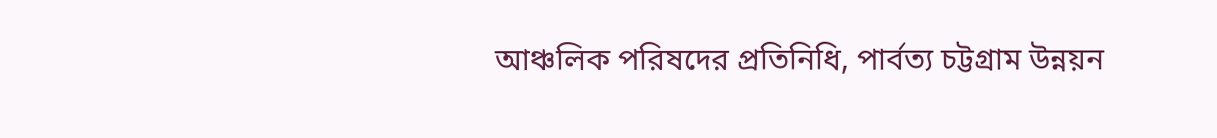আঞ্চলিক পরিষদের প্রতিনিধি, পার্বত্য চট্টগ্রাম উন্নয়ন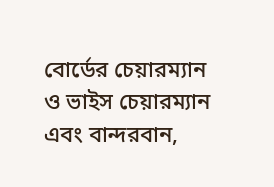বোর্ডের চেয়ারম্যান ও ভাইস চেয়ারম্যান এবং বান্দরবান,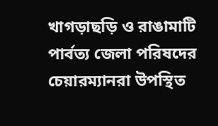খাগড়াছড়ি ও রাঙামাটি পার্বত্য জেলা পরিষদের চেয়ারম্যানরা উপস্থিত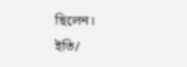ছিলেন।
ইতি/